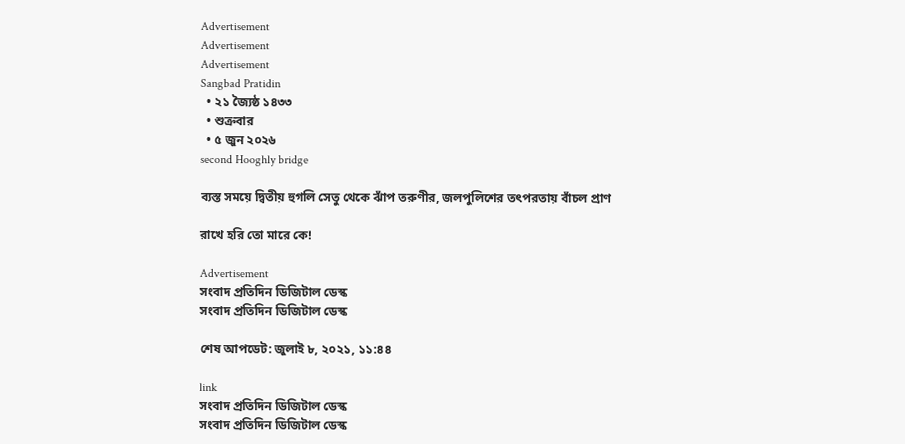Advertisement
Advertisement
Advertisement
Sangbad Pratidin
  • ২১ জ্যৈষ্ঠ ১৪৩৩
  • শুক্রবার
  • ৫ জুন ২০২৬
second Hooghly bridge

ব্যস্ত সময়ে দ্বিতীয় হুগলি সেতু থেকে ঝাঁপ তরুণীর, জলপুলিশের তৎপরতায় বাঁচল প্রাণ

রাখে হরি তো মারে কে!

Advertisement
সংবাদ প্রতিদিন ডিজিটাল ডেস্ক
সংবাদ প্রতিদিন ডিজিটাল ডেস্ক

শেষ আপডেট: জুলাই ৮, ২০২১, ১১:৪৪

link
সংবাদ প্রতিদিন ডিজিটাল ডেস্ক
সংবাদ প্রতিদিন ডিজিটাল ডেস্ক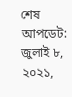শেষ আপডেট: জুলাই ৮, ২০২১,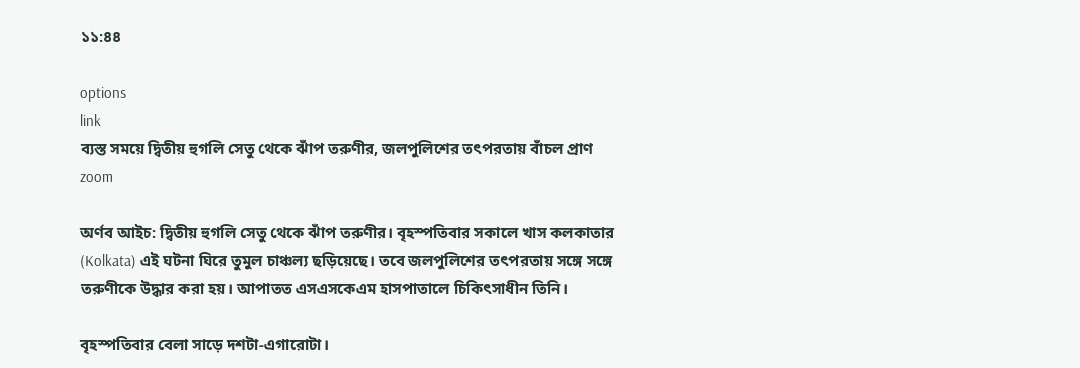১১:৪৪

options
link
ব্যস্ত সময়ে দ্বিতীয় হুগলি সেতু থেকে ঝাঁপ তরুণীর, জলপুলিশের তৎপরতায় বাঁচল প্রাণ zoom

অর্ণব আইচ: দ্বিতীয় হুগলি সেতু থেকে ঝাঁপ তরুণীর। বৃহস্পতিবার সকালে খাস কলকাতার (Kolkata) এই ঘটনা ঘিরে তুমুল চাঞ্চল্য ছড়িয়েছে। তবে জলপুলিশের তৎপরতায় সঙ্গে সঙ্গে তরুণীকে উদ্ধার করা হয়। আপাতত এসএসকেএম হাসপাতালে চিকিৎসাধীন তিনি।

বৃহস্পতিবার বেলা সাড়ে দশটা-এগারোটা।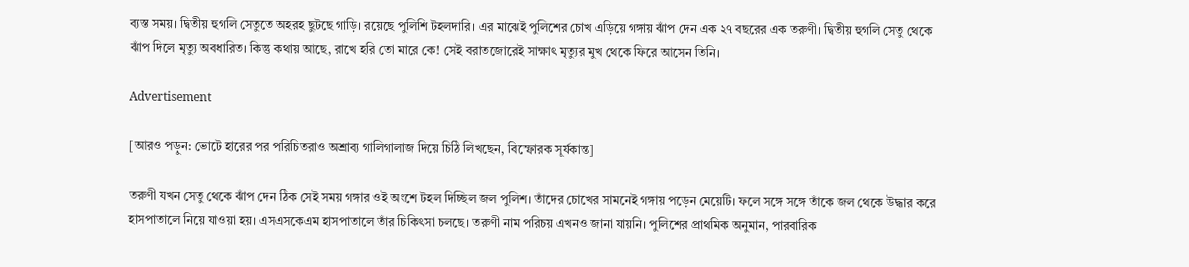ব্যস্ত সময়। দ্বিতীয় হুগলি সেতুতে অহরহ ছুটছে গাড়ি। রয়েছে পুলিশি টহলদারি। এর মাঝেই পুলিশের চোখ এড়িয়ে গঙ্গায় ঝাঁপ দেন এক ২৭ বছরের এক তরুণী। দ্বিতীয় হুগলি সেতু থেকে ঝাঁপ দিলে মৃত্যু অবধারিত। কিন্তু কথায় আছে, রাখে হরি তো মারে কে! সেই বরাতজোরেই সাক্ষাৎ মৃত্যুর মুখ থেকে ফিরে আসেন তিনি।

Advertisement

[আরও পড়ুন: ভোটে হারের পর পরিচিতরাও অশ্রাব্য গালিগালাজ দিয়ে চিঠি লিখছেন, বিস্ফোরক সূর্যকান্ত]

তরুণী যখন সেতু থেকে ঝাঁপ দেন ঠিক সেই সময় গঙ্গার ওই অংশে টহল দিচ্ছিল জল পুলিশ। তাঁদের চোখের সামনেই গঙ্গায় পড়েন মেয়েটি। ফলে সঙ্গে সঙ্গে তাঁকে জল থেকে উদ্ধার করে হাসপাতালে নিয়ে যাওয়া হয়। এসএসকেএম হাসপাতালে তাঁর চিকিৎসা চলছে। তরুণী নাম পরিচয় এখনও জানা যায়নি। পুলিশের প্রাথমিক অনুমান, পারবারিক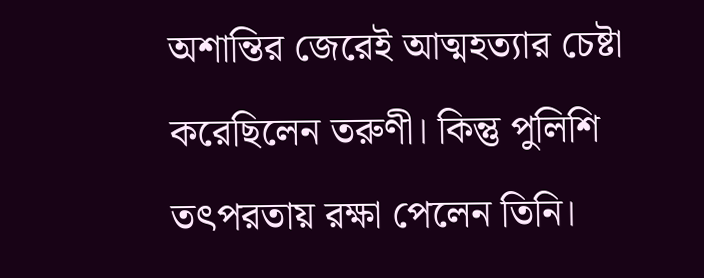অশান্তির জেরেই আত্মহত্যার চেষ্টা করেছিলেন তরুণী। কিন্তু পুলিশি তৎপরতায় রক্ষা পেলেন তিনি।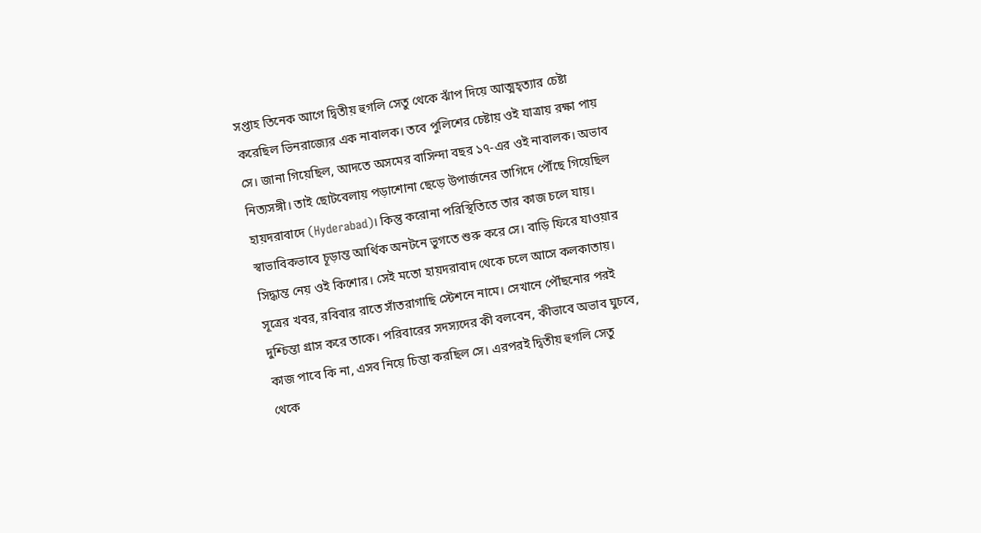সপ্তাহ তিনেক আগে দ্বিতীয় হুগলি সেতু থেকে ঝাঁপ দিয়ে আত্মহ্ত্যার চেষ্টা করেছিল ভিনরাজ্যের এক নাবালক। তবে পুলিশের চেষ্টায় ওই যাত্রায় রক্ষা পায় সে। জানা গিয়েছিল, আদতে অসমের বাসিন্দা বছর ১৭-এর ওই নাবালক। অভাব নিত্যসঙ্গী। তাই ছোটবেলায় পড়াশোনা ছেড়ে উপার্জনের তাগিদে পৌঁছে গিয়েছিল হায়দরাবাদে (Hyderabad)। কিন্তু করোনা পরিস্থিতিতে তার কাজ চলে যায়। স্বাভাবিকভাবে চূড়ান্ত আর্থিক অনটনে ভুগতে শুরু করে সে। বাড়ি ফিরে যাওয়ার সিদ্ধান্ত নেয় ওই কিশোর। সেই মতো হায়দরাবাদ থেকে চলে আসে কলকাতায়। সূত্রের খবর, রবিবার রাতে সাঁতরাগাছি স্টেশনে নামে। সেখানে পৌঁছনোর পরই দুশ্চিন্তা গ্রাস করে তাকে। পরিবারের সদস্যদের কী বলবেন, কীভাবে অভাব ঘুচবে, কাজ পাবে কি না, এসব নিয়ে চিন্তা করছিল সে। এরপরই দ্বিতীয় হুগলি সেতু থেকে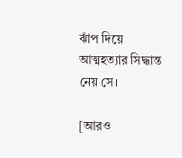ঝাঁপ দিয়ে আত্মহত্যার সিদ্ধান্ত নেয় সে।

[আরও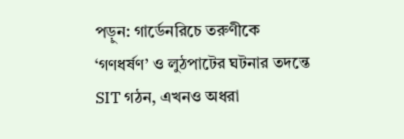পড়ুন: গার্ডেনরিচে তরুণীকে ‘গণধর্ষণ’ ও লুঠপাটের ঘটনার তদন্তে SIT গঠন, এখনও অধরা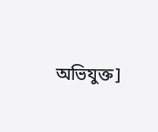অভিযুক্ত]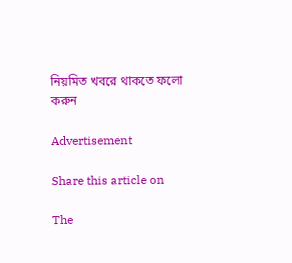নিয়মিত খবরে থাকতে ফলো করুন

Advertisement

Share this article on

The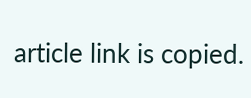article link is copied.